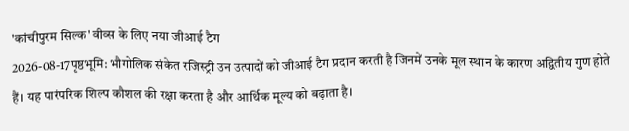'कांचीपुरम सिल्क' वीव्स के लिए नया जीआई टैग
2026-08-17पृष्ठभूमि: भौगोलिक संकेत रजिस्ट्री उन उत्पादों को जीआई टैग प्रदान करती है जिनमें उनके मूल स्थान के कारण अद्वितीय गुण होते हैं। यह पारंपरिक शिल्प कौशल की रक्षा करता है और आर्थिक मूल्य को बढ़ाता है।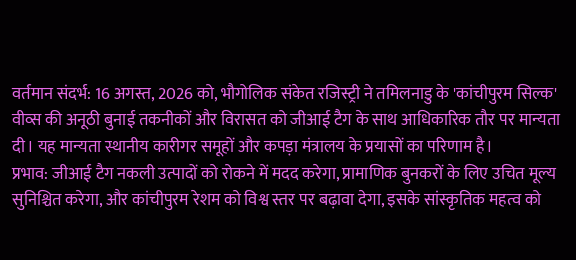वर्तमान संदर्भ: 16 अगस्त, 2026 को, भौगोलिक संकेत रजिस्ट्री ने तमिलनाडु के 'कांचीपुरम सिल्क' वीव्स की अनूठी बुनाई तकनीकों और विरासत को जीआई टैग के साथ आधिकारिक तौर पर मान्यता दी। यह मान्यता स्थानीय कारीगर समूहों और कपड़ा मंत्रालय के प्रयासों का परिणाम है।
प्रभाव: जीआई टैग नकली उत्पादों को रोकने में मदद करेगा, प्रामाणिक बुनकरों के लिए उचित मूल्य सुनिश्चित करेगा, और कांचीपुरम रेशम को विश्व स्तर पर बढ़ावा देगा, इसके सांस्कृतिक महत्व को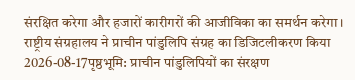संरक्षित करेगा और हजारों कारीगरों की आजीविका का समर्थन करेगा।
राष्ट्रीय संग्रहालय ने प्राचीन पांडुलिपि संग्रह का डिजिटलीकरण किया
2026-08-17पृष्ठभूमि: प्राचीन पांडुलिपियों का संरक्षण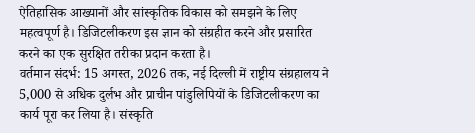ऐतिहासिक आख्यानों और सांस्कृतिक विकास को समझने के लिए महत्वपूर्ण है। डिजिटलीकरण इस ज्ञान को संग्रहीत करने और प्रसारित करने का एक सुरक्षित तरीका प्रदान करता है।
वर्तमान संदर्भ: 15 अगस्त, 2026 तक, नई दिल्ली में राष्ट्रीय संग्रहालय ने 5,000 से अधिक दुर्लभ और प्राचीन पांडुलिपियों के डिजिटलीकरण का कार्य पूरा कर लिया है। संस्कृति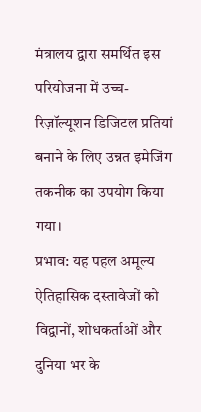मंत्रालय द्वारा समर्थित इस परियोजना में उच्च-रिज़ॉल्यूशन डिजिटल प्रतियां बनाने के लिए उन्नत इमेजिंग तकनीक का उपयोग किया गया।
प्रभाव: यह पहल अमूल्य ऐतिहासिक दस्तावेजों को विद्वानों, शोधकर्ताओं और दुनिया भर के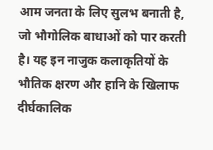आम जनता के लिए सुलभ बनाती है, जो भौगोलिक बाधाओं को पार करती है। यह इन नाजुक कलाकृतियों के भौतिक क्षरण और हानि के खिलाफ दीर्घकालिक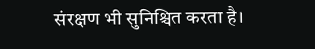संरक्षण भी सुनिश्चित करता है।